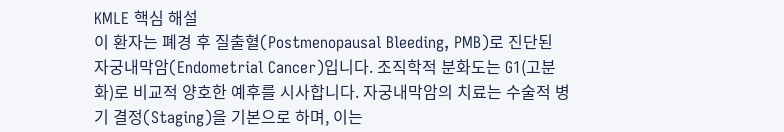KMLE 핵심 해설
이 환자는 폐경 후 질출혈(Postmenopausal Bleeding, PMB)로 진단된
자궁내막암(Endometrial Cancer)입니다. 조직학적 분화도는 G1(고분화)로 비교적 양호한 예후를 시사합니다. 자궁내막암의 치료는 수술적 병기 결정(Staging)을 기본으로 하며, 이는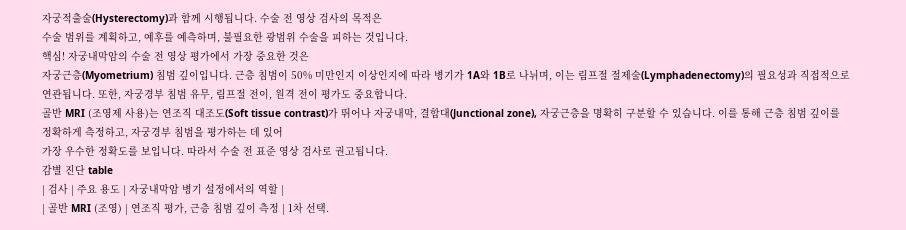자궁적출술(Hysterectomy)과 함께 시행됩니다. 수술 전 영상 검사의 목적은
수술 범위를 계획하고, 예후를 예측하며, 불필요한 광범위 수술을 피하는 것입니다.
핵심! 자궁내막암의 수술 전 영상 평가에서 가장 중요한 것은
자궁근층(Myometrium) 침범 깊이입니다. 근층 침범이 50% 미만인지 이상인지에 따라 병기가 1A와 1B로 나뉘며, 이는 림프절 절제술(Lymphadenectomy)의 필요성과 직접적으로 연관됩니다. 또한, 자궁경부 침범 유무, 림프절 전이, 원격 전이 평가도 중요합니다.
골반 MRI (조영제 사용)는 연조직 대조도(Soft tissue contrast)가 뛰어나 자궁내막, 결합대(Junctional zone), 자궁근층을 명확히 구분할 수 있습니다. 이를 통해 근층 침범 깊이를 정확하게 측정하고, 자궁경부 침범을 평가하는 데 있어
가장 우수한 정확도를 보입니다. 따라서 수술 전 표준 영상 검사로 권고됩니다.
감별 진단 table
| 검사 | 주요 용도 | 자궁내막암 병기 설정에서의 역할 |
| 골반 MRI (조영) | 연조직 평가, 근층 침범 깊이 측정 | 1차 선택.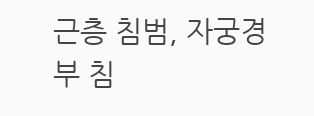근층 침범, 자궁경부 침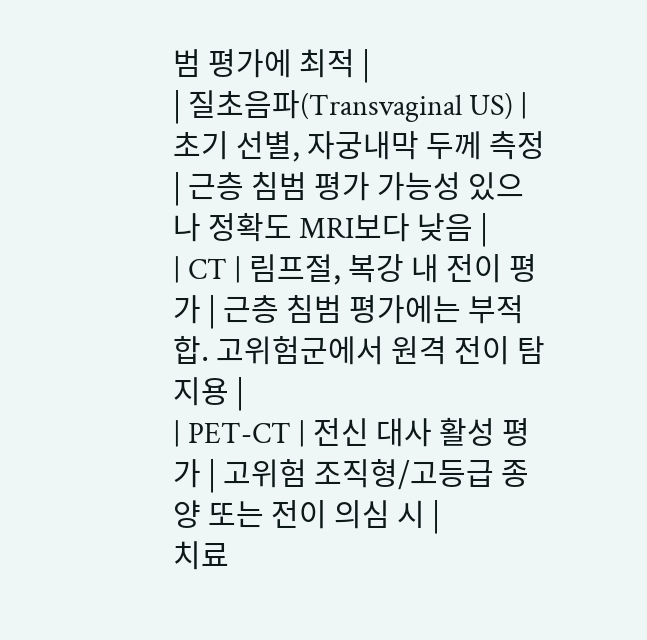범 평가에 최적 |
| 질초음파(Transvaginal US) | 초기 선별, 자궁내막 두께 측정 | 근층 침범 평가 가능성 있으나 정확도 MRI보다 낮음 |
| CT | 림프절, 복강 내 전이 평가 | 근층 침범 평가에는 부적합. 고위험군에서 원격 전이 탐지용 |
| PET-CT | 전신 대사 활성 평가 | 고위험 조직형/고등급 종양 또는 전이 의심 시 |
치료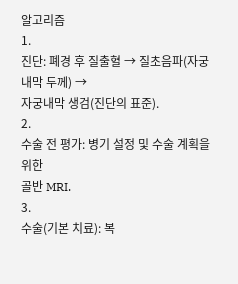알고리즘
1.
진단: 폐경 후 질출혈 → 질초음파(자궁내막 두께) →
자궁내막 생검(진단의 표준).
2.
수술 전 평가: 병기 설정 및 수술 계획을 위한
골반 MRI.
3.
수술(기본 치료): 복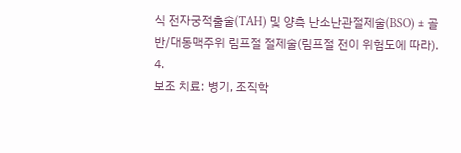식 전자궁적출술(TAH) 및 양측 난소난관절제술(BSO) ± 골반/대동맥주위 림프절 절제술(림프절 전이 위험도에 따라).
4.
보조 치료: 병기, 조직학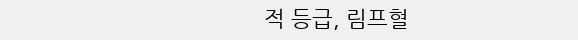적 등급, 림프혈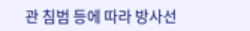관 침범 등에 따라 방사선